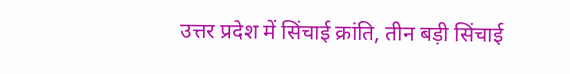उत्तर प्रदेश में सिंचाई क्रांति, तीन बड़ी सिंचाई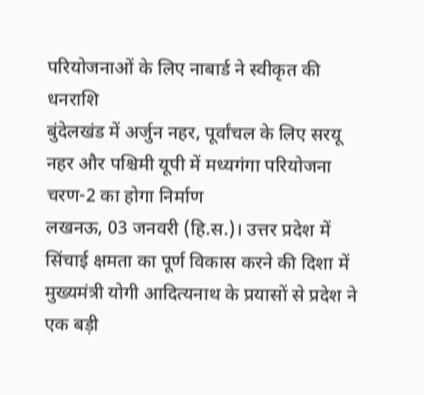परियोजनाओं के लिए नाबार्ड ने स्वीकृत की धनराशि
बुंदेलखंड में अर्जुन नहर, पूर्वांचल के लिए सरयू नहर और पश्चिमी यूपी में मध्यगंगा परियोजना चरण-2 का होगा निर्माण
लखनऊ, 03 जनवरी (हि.स.)। उत्तर प्रदेश में सिंचाई क्षमता का पूर्ण विकास करने की दिशा में मुख्यमंत्री योगी आदित्यनाथ के प्रयासों से प्रदेश ने एक बड़ी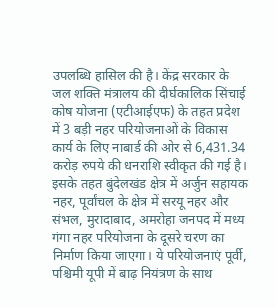उपलब्धि हासिल की है। केंद्र सरकार के जल शक्ति मंत्रालय की दीर्घकालिक सिंचाई कोष योजना (एटीआईएफ) के तहत प्रदेश में 3 बड़ी नहर परियोजनाओं के विकास कार्य के लिए नाबार्ड की ओर से 6,431.34 करोड़ रुपये की धनराशि स्वीकृत की गई है। इसके तहत बुंदेलखंड क्षेत्र में अर्जुन सहायक नहर, पूर्वांचल के क्षेत्र में सरयू नहर और संभल, मुरादाबाद, अमरोहा जनपद में मध्य गंगा नहर परियोजना के दूसरे चरण का निर्माण किया जाएगा। ये परियोजनाएं पूर्वी, पश्चिमी यूपी में बाढ़ नियंत्रण के साथ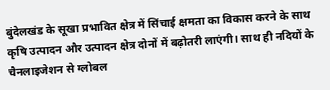बुंदेलखंड के सूखा प्रभावित क्षेत्र में सिंचाई क्षमता का विकास करने के साथ कृषि उत्पादन और उत्पादन क्षेत्र दोनों में बढ़ोतरी लाएंगी। साथ ही नदियों के चैनलाइजेशन से ग्लोबल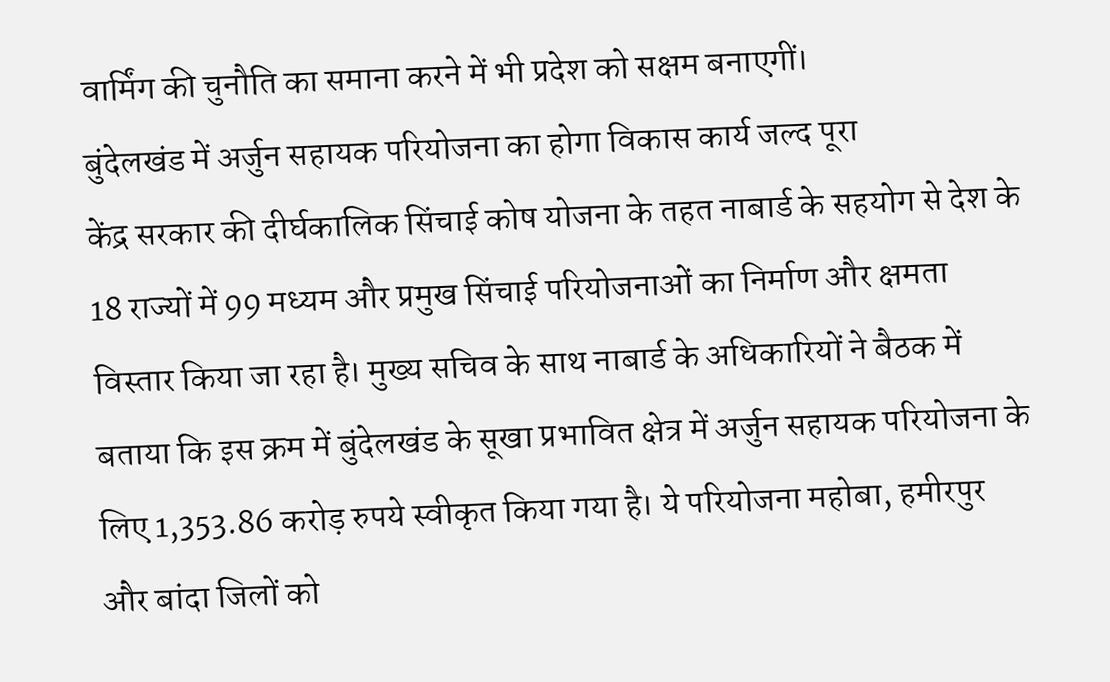वार्मिंग की चुनौति का समाना करने में भी प्रदेश को सक्षम बनाएगीं।
बुंदेलखंड में अर्जुन सहायक परियोजना का होगा विकास कार्य जल्द पूरा
केंद्र सरकार की दीर्घकालिक सिंचाई कोष योजना के तहत नाबार्ड के सहयोग से देश के 18 राज्यों में 99 मध्यम और प्रमुख सिंचाई परियोजनाओं का निर्माण और क्षमता विस्तार किया जा रहा है। मुख्य सचिव के साथ नाबार्ड के अधिकारियों ने बैठक में बताया कि इस क्रम में बुंदेलखंड के सूखा प्रभावित क्षेत्र में अर्जुन सहायक परियोजना के लिए 1,353.86 करोड़ रुपये स्वीकृत किया गया है। ये परियोजना महोबा, हमीरपुर और बांदा जिलों को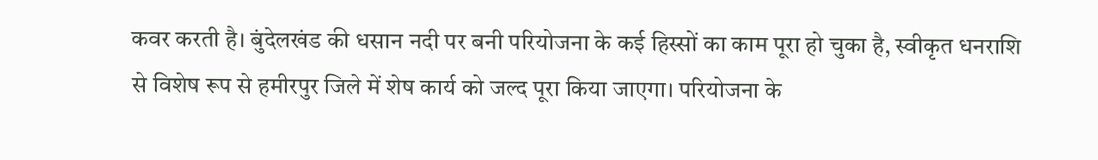कवर करती है। बुंदेलखंड की धसान नदी पर बनी परियोजना के कई हिस्सों का काम पूरा हो चुका है, स्वीकृत धनराशि से विशेष रूप से हमीरपुर जिले में शेष कार्य को जल्द पूरा किया जाएगा। परियोजना के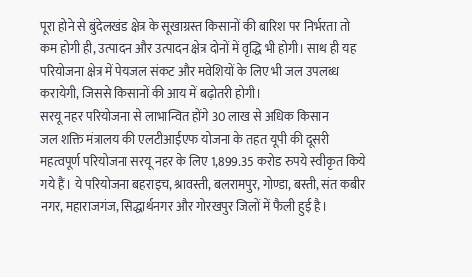पूरा होने से बुंदेलखंड क्षेत्र के सूखाग्रस्त किसानों की बारिश पर निर्भरता तो कम होगी ही, उत्पादन और उत्पादन क्षेत्र दोनों में वृद्धि भी होगी। साथ ही यह परियोजना क्षेत्र में पेयजल संकट और मवेशियों के लिए भी जल उपलब्ध करायेगी, जिससे किसानों की आय में बढ़ोतरी होगी।
सरयू नहर परियोजना से लाभान्वित होंगे 30 लाख से अधिक किसान
जल शक्ति मंत्रालय की एलटीआईएफ योजना के तहत यूपी की दूसरी महत्वपूर्ण परियोजना सरयू नहर के लिए 1,899.35 करोड रुपये स्वीकृत किये गये हैं। ये परियोजना बहराइच, श्रावस्ती, बलरामपुर, गोण्डा, बस्ती, संत कबीर नगर, महाराजगंज, सिद्धार्थनगर और गोरखपुर जिलों में फैली हुई है।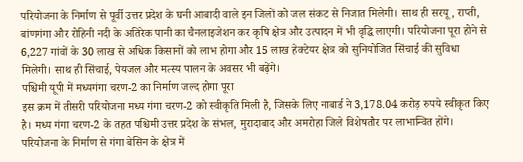परियोजना के निर्माण से पूर्वी उत्तर प्रदेश के घनी आबादी वाले इन जिलों को जल संकट से निजात मिलेगी। साथ ही सरयू, राप्ती, बांणगंगा और रोहिनी नदी के अतिरेक पानी का चैनलाइजेशन कर कृषि क्षेत्र और उत्पादन में भी वृद्धि लाएगी। परियोजना पूरा होने से 6,227 गांवों के 30 लाख से अधिक किसानों को लाभ होगा और 15 लाख हेक्टेयर क्षेत्र को सुनियोजित सिंचाई की सुविधा मिलेगी। साथ ही सिंचाई, पेयजल और मत्स्य पालन के अवसर भी बढ़ेंगे।
पश्चिमी यूपी में मध्यगंगा चरण-2 का निर्माण जल्द होगा पूरा
इस क्रम में तीसरी परियोजना मध्य गंगा चरण-2 को स्वीकृति मिली है, जिसके लिए नाबार्ड ने 3,178.04 करोड़ रुपये स्वीकृत किए है। मध्य गंगा चरण-2 के तहत पश्चिमी उत्तर प्रदेश के संभल, मुरादाबाद और अमरोहा जिले विशेषतौर पर लाभान्वित होंगे। परियोजना के निर्माण से गंगा बेसिन के क्षेत्र में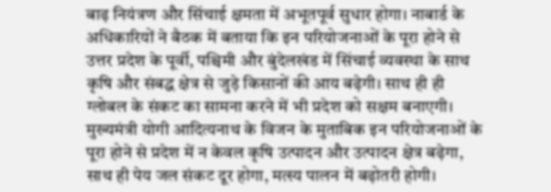बाढ़ नियंत्रण और सिंचाई क्षमता में अभूतपूर्व सुधार होगा। नाबार्ड के अधिकारियों ने बैठक में बताया कि इन परियोजनाओं के पूरा होने से उत्तर प्रदेश के पूर्वी, पश्चिमी और बुंदेलखंड में सिंचाई व्यवस्था के साथ कृषि और संबद्ध क्षेत्र से जुड़े किसानों की आय बढ़ेगी। साथ ही ही ग्लोबल के संकट का सामना करने में भी प्रदेश को सक्षम बनाएगी। मुख्यमंत्री योगी आदित्यनाथ के विजन के मुताबिक इन परियोजनाओं के पूरा होने से प्रदेश में न केवल कृषि उत्पादन और उत्पादन क्षेत्र बढ़ेगा, साथ ही पेय जल संकट दूर होगा, मत्स्य पालन में बढ़ोतरी होगी।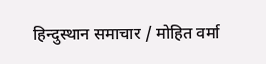हिन्दुस्थान समाचार / मोहित वर्मा